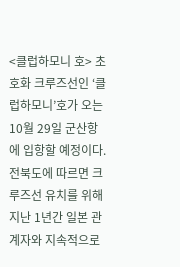<클럽하모니 호> 초호화 크루즈선인 ‘클럽하모니’호가 오는 10월 29일 군산항에 입항할 예정이다. 전북도에 따르면 크루즈선 유치를 위해 지난 1년간 일본 관계자와 지속적으로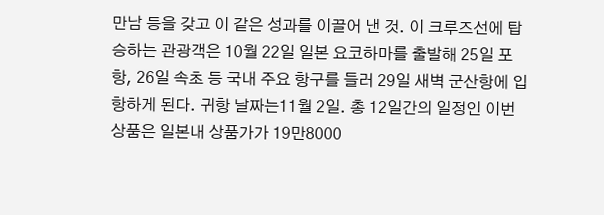만남 등을 갖고 이 같은 성과를 이끌어 낸 것. 이 크루즈선에 탑승하는 관광객은 10월 22일 일본 요코하마를 출발해 25일 포항, 26일 속초 등 국내 주요 항구를 들러 29일 새벽 군산항에 입항하게 된다. 귀항 날짜는11월 2일. 총 12일간의 일정인 이번 상품은 일본내 상품가가 19만8000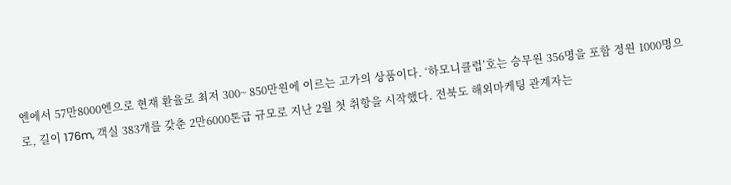엔에서 57만8000엔으로 현재 환율로 최저 300~ 850만원에 이르는 고가의 상품이다. ‘하모니클럽’호는 승무원 356명을 포함 정원 1000명으로, 길이 176m, 객실 383개를 갖춘 2만6000톤급 규모로 지난 2월 첫 취항을 시작했다. 전북도 해외마케팅 관계자는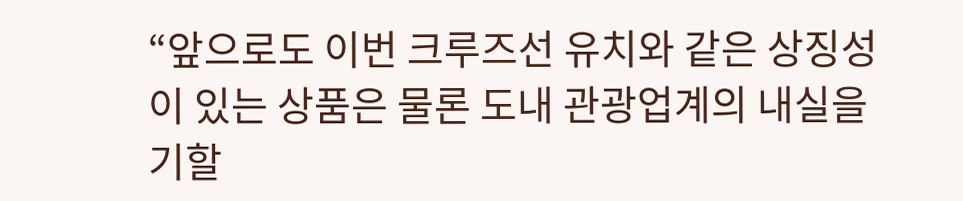“앞으로도 이번 크루즈선 유치와 같은 상징성이 있는 상품은 물론 도내 관광업계의 내실을 기할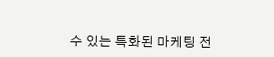수 있는 특화된 마케팅 전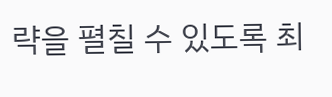략을 펼칠 수 있도록 최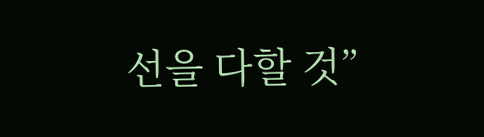선을 다할 것”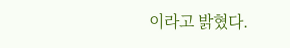이라고 밝혔다.